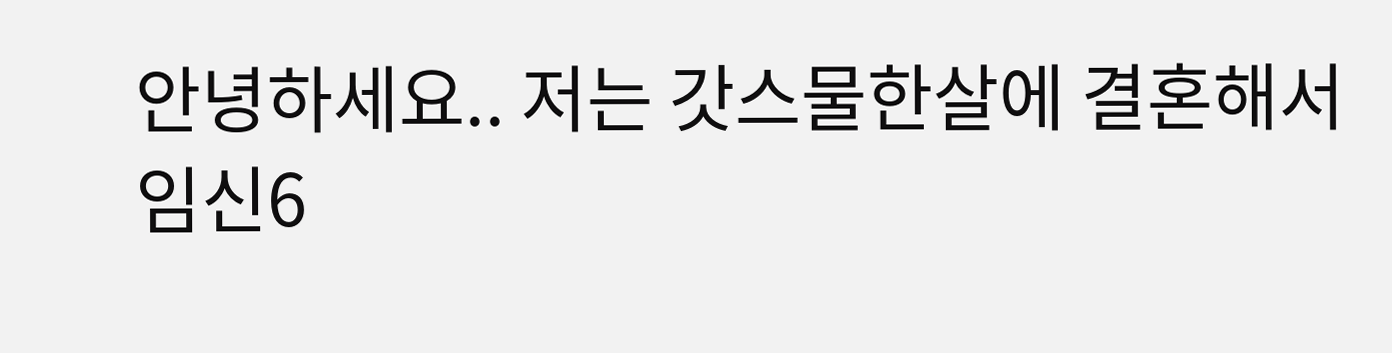안녕하세요.. 저는 갓스물한살에 결혼해서 임신6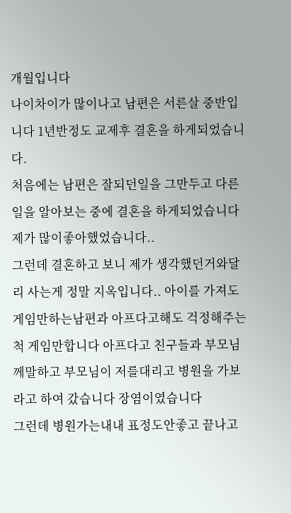개월입니다
나이차이가 많이나고 남편은 서른살 중반입니다 1년반정도 교제후 결혼을 하게되었습니다.
처음에는 남편은 잘되던일을 그만두고 다른일을 알아보는 중에 결혼을 하게되었습니다 제가 많이좋아했었습니다..
그런데 결혼하고 보니 제가 생각했던거와달리 사는게 정말 지옥입니다.. 아이를 가져도 게임만하는남편과 아프다고해도 걱정해주는척 게임만합니다 아프다고 친구들과 부모님께말하고 부모님이 저를대리고 병원을 가보라고 하여 갔습니다 장염이였습니다
그런데 병원가는내내 표정도안좋고 끝나고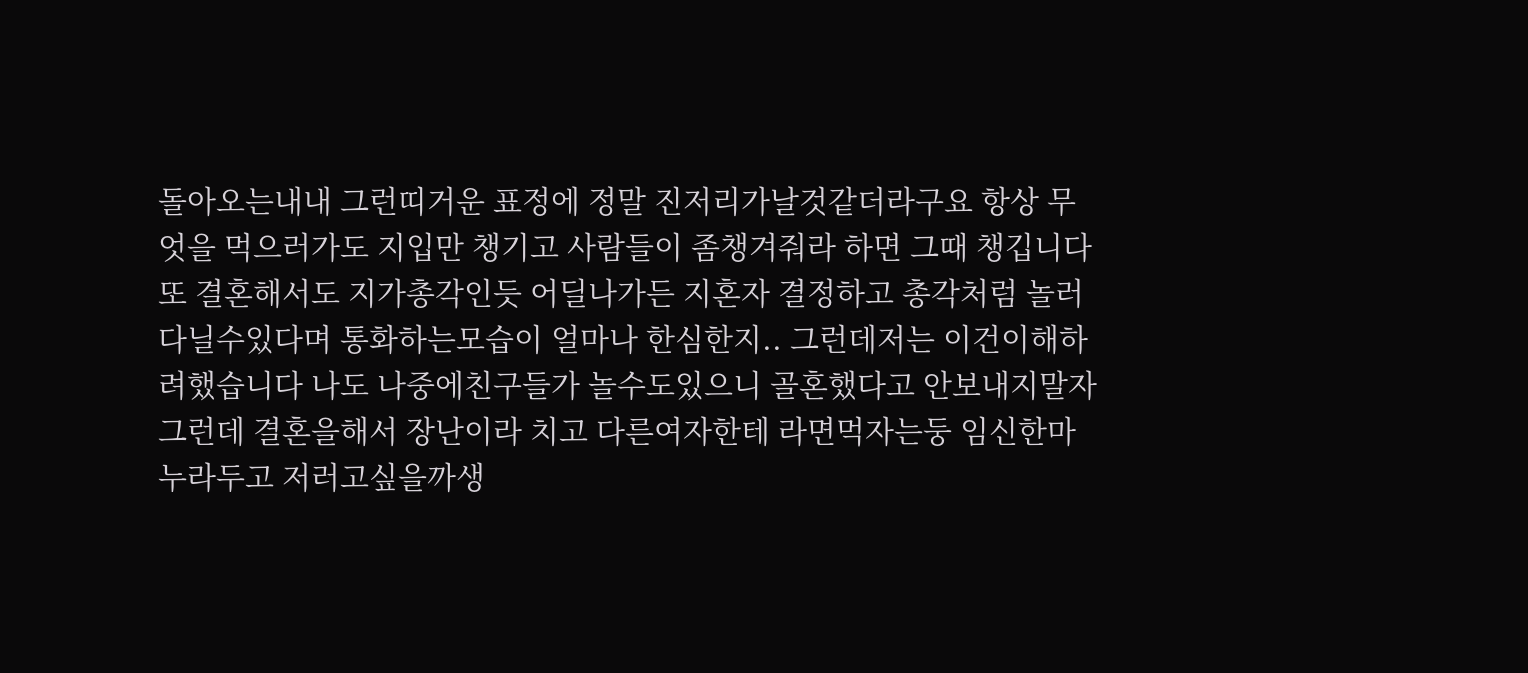돌아오는내내 그런띠거운 표정에 정말 진저리가날것같더라구요 항상 무엇을 먹으러가도 지입만 챙기고 사람들이 좀챙겨줘라 하면 그때 챙깁니다
또 결혼해서도 지가총각인듯 어딜나가든 지혼자 결정하고 총각처럼 놀러다닐수있다며 통화하는모습이 얼마나 한심한지.. 그런데저는 이건이해하려했습니다 나도 나중에친구들가 놀수도있으니 골혼했다고 안보내지말자그런데 결혼을해서 장난이라 치고 다른여자한테 라면먹자는둥 임신한마누라두고 저러고싶을까생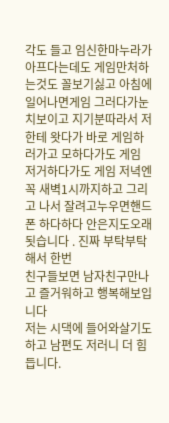각도 들고 임신한마누라가 아프다는데도 게임만처하는것도 꼴보기싫고 아침에일어나면게임 그러다가눈치보이고 지기분따라서 저한테 왓다가 바로 게임하러가고 모하다가도 게임 저거하다가도 게임 저녁엔 꼭 새벽1시까지하고 그리고 나서 잘려고누우면핸드폰 하다하다 안은지도오래됫습니다 . 진짜 부탁부탁해서 한번
친구들보면 남자친구만나고 즐거워하고 행복해보입니다
저는 시댁에 들어와살기도하고 남편도 저러니 더 힘듭니다.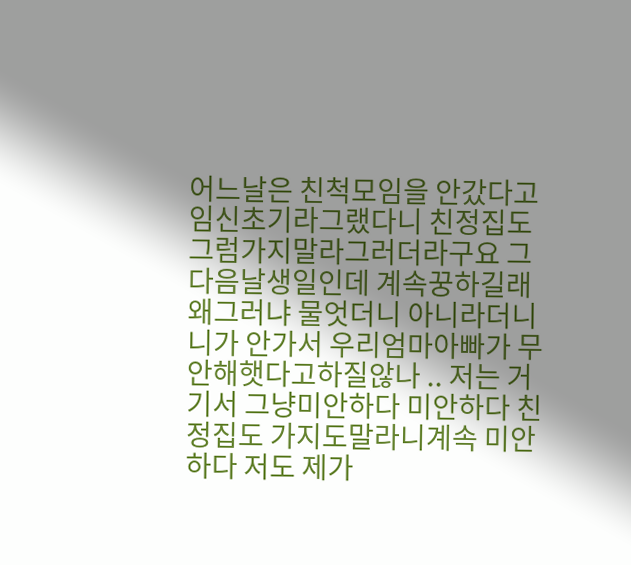어느날은 친척모임을 안갔다고 임신초기라그랬다니 친정집도그럼가지말라그러더라구요 그다음날생일인데 계속꿍하길래 왜그러냐 물엇더니 아니라더니 니가 안가서 우리엄마아빠가 무안해햇다고하질않나 .. 저는 거기서 그냥미안하다 미안하다 친정집도 가지도말라니계속 미안하다 저도 제가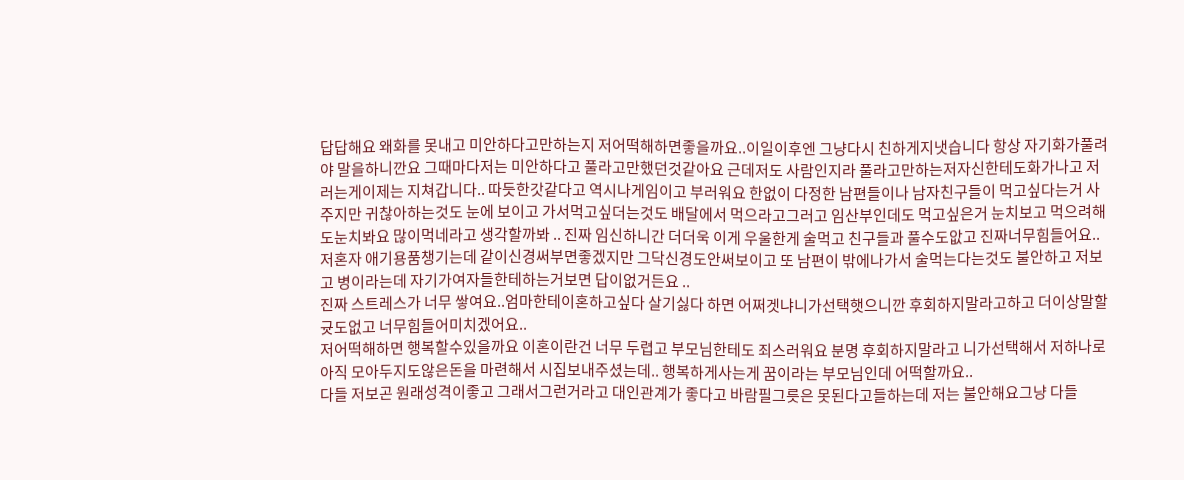답답해요 왜화를 못내고 미안하다고만하는지 저어떡해하면좋을까요..이일이후엔 그냥다시 친하게지냇습니다 항상 자기화가풀려야 말을하니깐요 그때마다저는 미안하다고 풀라고만했던것같아요 근데저도 사람인지라 풀라고만하는저자신한테도화가나고 저러는게이제는 지쳐갑니다.. 따듯한갓같다고 역시나게임이고 부러워요 한없이 다정한 남편들이나 남자친구들이 먹고싶다는거 사주지만 귀찮아하는것도 눈에 보이고 가서먹고싶더는것도 배달에서 먹으라고그러고 임산부인데도 먹고싶은거 눈치보고 먹으려해도눈치봐요 많이먹네라고 생각할까봐 .. 진짜 임신하니간 더더욱 이게 우울한게 술먹고 친구들과 풀수도앖고 진짜너무힘들어요.. 저혼자 애기용품챙기는데 같이신경써부면좋겠지만 그닥신경도안써보이고 또 남편이 밖에나가서 술먹는다는것도 불안하고 저보고 병이라는데 자기가여자들한테하는거보면 답이없거든요 ..
진짜 스트레스가 너무 쌓여요..엄마한테이혼하고싶다 살기싫다 하면 어쩌겟냐니가선택햇으니깐 후회하지말라고하고 더이상말할귯도없고 너무힘들어미치겠어요..
저어떡해하면 행복할수있을까요 이혼이란건 너무 두렵고 부모님한테도 죄스러워요 분명 후회하지말라고 니가선택해서 저하나로 아직 모아두지도않은돈을 마련해서 시집보내주셨는데.. 행복하게사는게 꿈이라는 부모님인데 어떡할까요..
다들 저보곤 원래성격이좋고 그래서그런거라고 대인관계가 좋다고 바람필그릇은 못된다고들하는데 저는 불안해요그냥 다들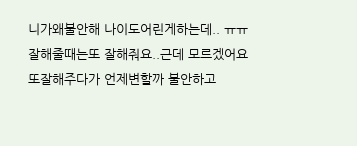니가왜불안해 나이도어린게하는데.. ㅠㅠ잘해줄때는또 잘해줘요..근데 모르겠어요 또잘해주다가 언제변할까 불안하고